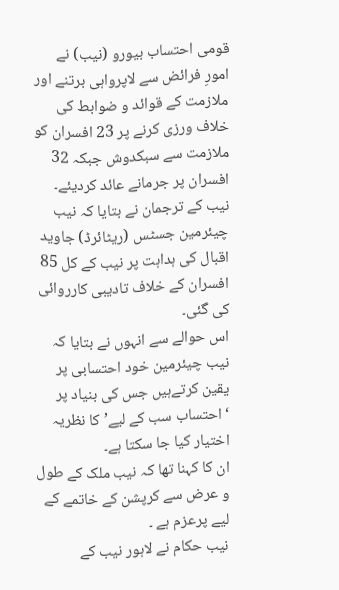قومی احتساب بیورو (نیب) نے امورِ فرائض سے لاپرواہی برتنے اور ملازمت کے قوائد و ضوابط کی خلاف ورزی کرنے پر 23 افسران کو ملازمت سے سبکدوش جبکہ 32 افسران پر جرمانے عائد کردیئے۔
نیب کے ترجمان نے بتایا کہ نیب چیئرمین جسٹس (ریٹائرڈ) جاوید اقبال کی ہداہت پر نیب کے کل 85 افسران کے خلاف تادیبی کارروائی کی گئی۔
اس حوالے سے انہوں نے بتایا کہ نیب چیئرمین خود احتسابی پر یقین کرتےہیں جس کی بنیاد پر ‘احتساب سب کے لیے’ کا نظریہ اختیار کیا جا سکتا ہے۔
ان کا کہنا تھا کہ نیب ملک کے طول و عرض سے کرپشن کے خاتمے کے لیے پرعزم ہے ۔
نیب حکام نے لاہور نیب کے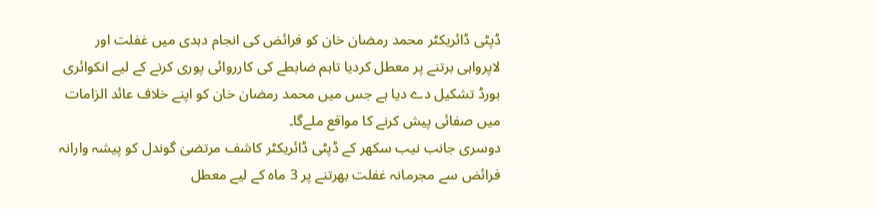ڈپٹی ڈائریکٹر محمد رمضان خان کو فرائض کی انجام دہدی میں غفلت اور لاپرواہی برتنے پر معطل کردیا تاہم ضابطے کی کارروائی پوری کرنے کے لیے انکوائری بورڈ تشکیل دے دیا ہے جس میں محمد رمضان خان کو اپنے خلاف عائد الزامات میں صفائی پیش کرنے کا مواقع ملےگا۔
دوسری جانب نیب سکھر کے ڈپٹی ڈائریکٹر کاشف مرتضیٰ گوندل کو پیشہ وارانہ فرائض سے مجرمانہ غفلت بھرتنے پر 3 ماہ کے لیے معطل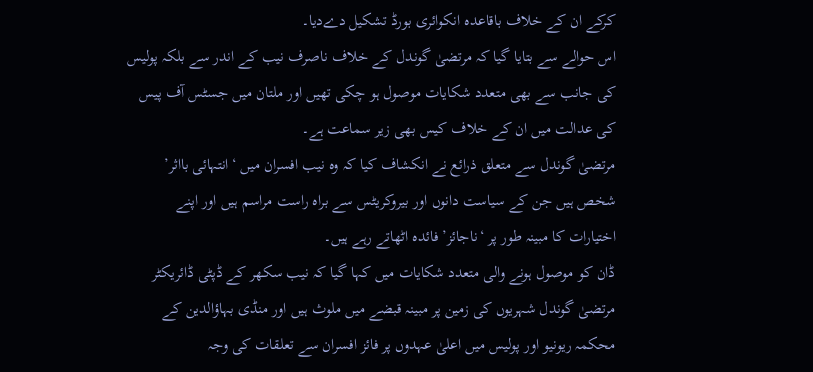کرکے ان کے خلاف باقاعدہ انکوائری بورڈ تشکیل دےدیا۔
اس حوالے سے بتایا گیا کہ مرتضیٰ گوندل کے خلاف ناصرف نیب کے اندر سے بلکہ پولیس کی جانب سے بھی متعدد شکایات موصول ہو چکی تھیں اور ملتان میں جسٹس آف پیس کی عدالت میں ان کے خلاف کیس بھی زیر سماعت ہے۔
مرتضیٰ گوندل سے متعلق ذرائع نے انکشاف کیا کہ وہ نیب افسران میں ‘انتہائی بااثر’ شخص ہیں جن کے سیاست دانوں اور بیروکریٹس سے براہ راست مراسم ہیں اور اپنے اختیارات کا مبینہ طور پر ‘ناجائز’ فائدہ اٹھاتے رہے ہیں۔
ڈان کو موصول ہونے والی متعدد شکایات میں کہا گیا کہ نیب سکھر کے ڈپٹی ڈائریکٹر مرتضیٰ گوندل شہریوں کی زمین پر مبینہ قبضے میں ملوث ہیں اور منڈی بہاؤالدین کے محکمہ ریونیو اور پولیس میں اعلیٰ عہدوں پر فائز افسران سے تعلقات کی وجہ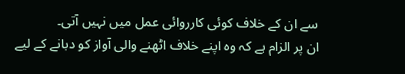سے ان کے خلاف کوئی کارروائی عمل میں نہیں آتی۔
ان پر الزام ہے کہ وہ اپنے خلاف اٹھنے والی آواز کو دبانے کے لیے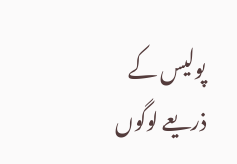پولیس کے ذریعے لوگوں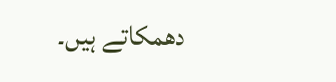دھمکاتے ہیں۔